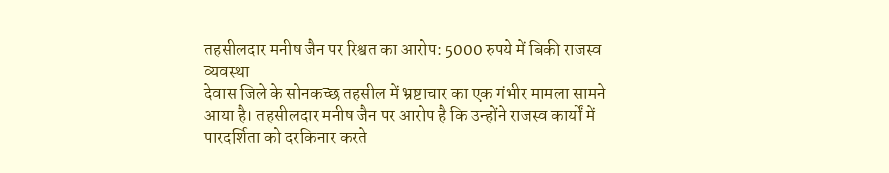तहसीलदार मनीष जैन पर रिश्वत का आरोप: 5000 रुपये में बिकी राजस्व व्यवस्था
देवास जिले के सोनकच्छ तहसील में भ्रष्टाचार का एक गंभीर मामला सामने आया है। तहसीलदार मनीष जैन पर आरोप है कि उन्होंने राजस्व कार्यों में पारदर्शिता को दरकिनार करते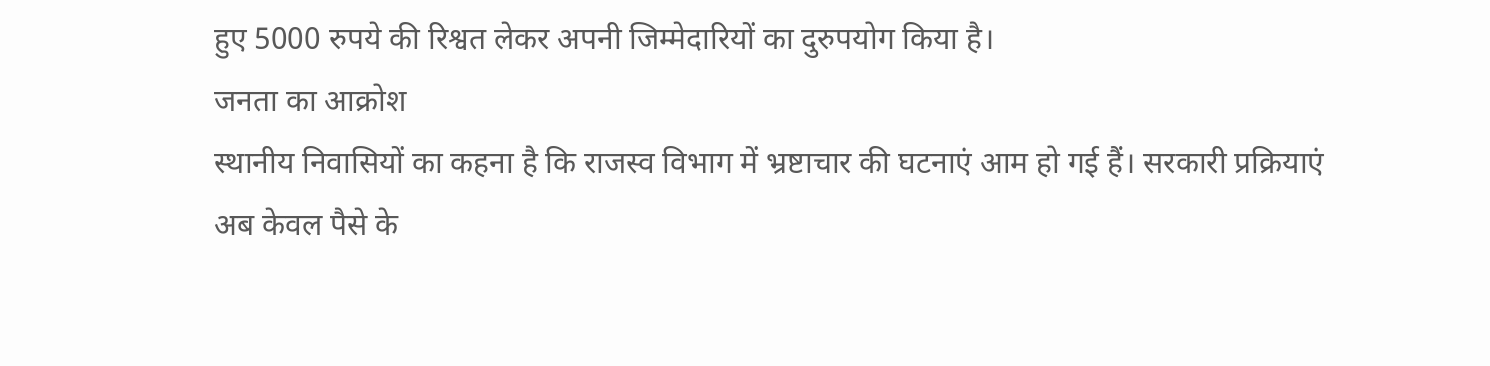हुए 5000 रुपये की रिश्वत लेकर अपनी जिम्मेदारियों का दुरुपयोग किया है।
जनता का आक्रोश
स्थानीय निवासियों का कहना है कि राजस्व विभाग में भ्रष्टाचार की घटनाएं आम हो गई हैं। सरकारी प्रक्रियाएं अब केवल पैसे के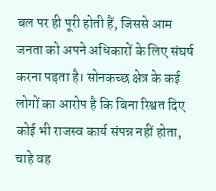बल पर ही पूरी होती हैं, जिससे आम जनता को अपने अधिकारों के लिए संघर्ष करना पड़ता है। सोनकच्छ क्षेत्र के कई लोगों का आरोप है कि बिना रिश्वत दिए कोई भी राजस्व कार्य संपन्न नहीं होता, चाहे वह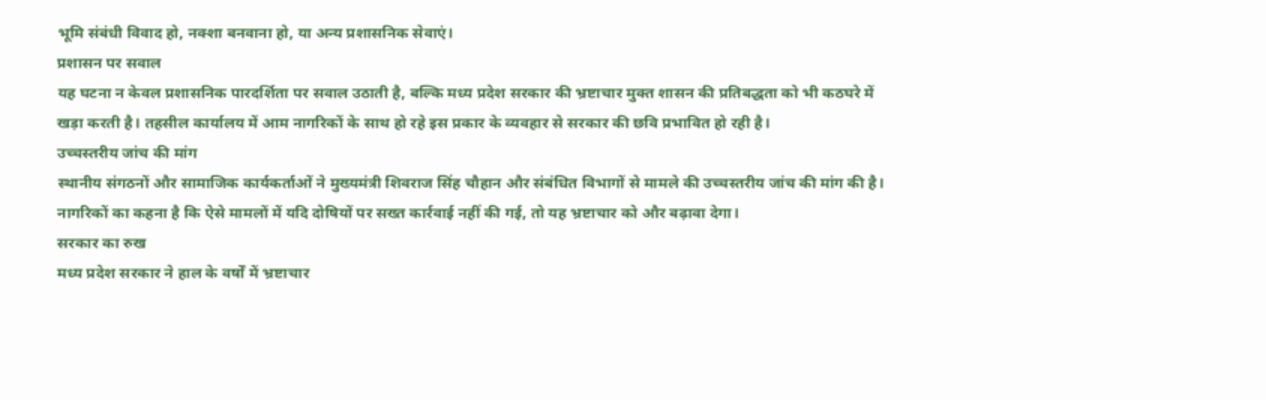भूमि संबंधी विवाद हो, नक्शा बनवाना हो, या अन्य प्रशासनिक सेवाएं।
प्रशासन पर सवाल
यह घटना न केवल प्रशासनिक पारदर्शिता पर सवाल उठाती है, बल्कि मध्य प्रदेश सरकार की भ्रष्टाचार मुक्त शासन की प्रतिबद्धता को भी कठघरे में खड़ा करती है। तहसील कार्यालय में आम नागरिकों के साथ हो रहे इस प्रकार के व्यवहार से सरकार की छवि प्रभावित हो रही है।
उच्चस्तरीय जांच की मांग
स्थानीय संगठनों और सामाजिक कार्यकर्ताओं ने मुख्यमंत्री शिवराज सिंह चौहान और संबंधित विभागों से मामले की उच्चस्तरीय जांच की मांग की है। नागरिकों का कहना है कि ऐसे मामलों में यदि दोषियों पर सख्त कार्रवाई नहीं की गई, तो यह भ्रष्टाचार को और बढ़ावा देगा।
सरकार का रुख
मध्य प्रदेश सरकार ने हाल के वर्षों में भ्रष्टाचार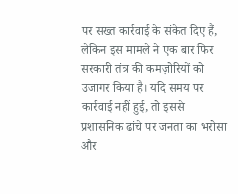पर सख्त कार्रवाई के संकेत दिए हैं, लेकिन इस मामले ने एक बार फिर सरकारी तंत्र की कमज़ोरियों को उजागर किया है। यदि समय पर कार्रवाई नहीं हुई, तो इससे प्रशासनिक ढांचे पर जनता का भरोसा और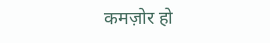कमज़ोर हो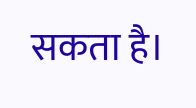सकता है।